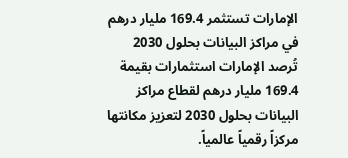الإمارات تستثمر 169.4 مليار درهم في مراكز البيانات بحلول 2030
تُرصد الإمارات استثمارات بقيمة 169.4 مليار درهم لقطاع مراكز البيانات بحلول 2030 لتعزيز مكانتها مركزاً رقمياً عالمياً.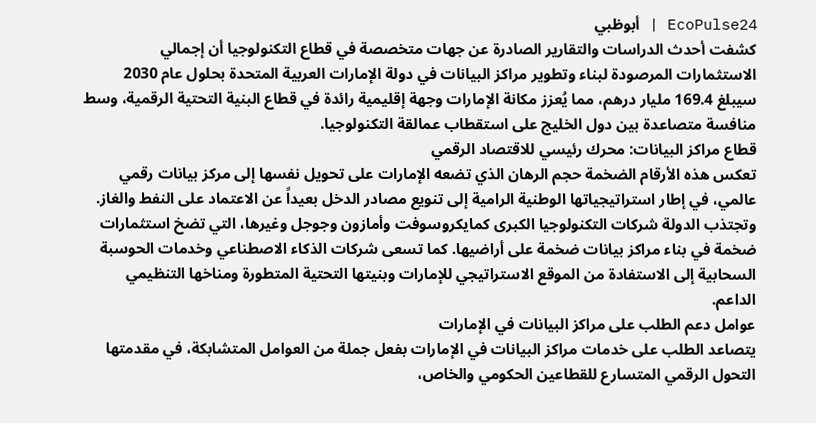EcoPulse24 | أبوظبي
كشفت أحدث الدراسات والتقارير الصادرة عن جهات متخصصة في قطاع التكنولوجيا أن إجمالي الاستثمارات المرصودة لبناء وتطوير مراكز البيانات في دولة الإمارات العربية المتحدة بحلول عام 2030 سيبلغ 169.4 مليار درهم، مما يُعزز مكانة الإمارات وجهة إقليمية رائدة في قطاع البنية التحتية الرقمية، وسط منافسة متصاعدة بين دول الخليج على استقطاب عمالقة التكنولوجيا.
قطاع مراكز البيانات: محرك رئيسي للاقتصاد الرقمي
تعكس هذه الأرقام الضخمة حجم الرهان الذي تضعه الإمارات على تحويل نفسها إلى مركز بيانات رقمي عالمي، في إطار استراتيجياتها الوطنية الرامية إلى تنويع مصادر الدخل بعيداً عن الاعتماد على النفط والغاز. وتجتذب الدولة شركات التكنولوجيا الكبرى كمايكروسوفت وأمازون وجوجل وغيرها، التي تضخ استثمارات ضخمة في بناء مراكز بيانات ضخمة على أراضيها. كما تسعى شركات الذكاء الاصطناعي وخدمات الحوسبة السحابية إلى الاستفادة من الموقع الاستراتيجي للإمارات وبنيتها التحتية المتطورة ومناخها التنظيمي الداعم.
عوامل دعم الطلب على مراكز البيانات في الإمارات
يتصاعد الطلب على خدمات مراكز البيانات في الإمارات بفعل جملة من العوامل المتشابكة، في مقدمتها التحول الرقمي المتسارع للقطاعين الحكومي والخاص،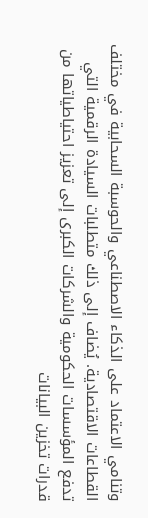وتنامي الاعتماد على الذكاء الاصطناعي والحوسبة السحابية في مختلف القطاعات الاقتصادية. يُضاف إلى ذلك متطلبات السيادة الرقمية التي تدفع المؤسسات الحكومية والشركات الكبرى إلى تعزيز احتياطياتها من قدرات تخزين البيانات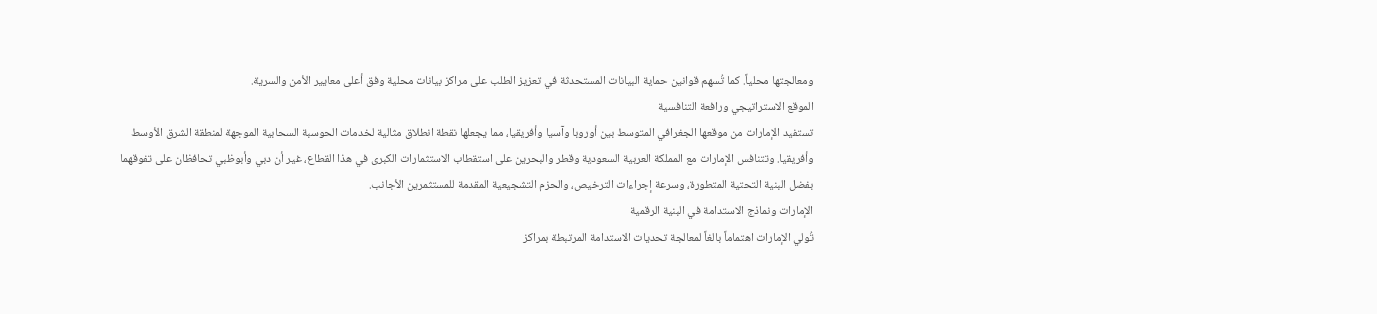ومعالجتها محلياً. كما تُسهم قوانين حماية البيانات المستحدثة في تعزيز الطلب على مراكز بيانات محلية وفق أعلى معايير الأمن والسرية.
الموقع الاستراتيجي ورافعة التنافسية
تستفيد الإمارات من موقعها الجغرافي المتوسط بين أوروبا وآسيا وأفريقيا، مما يجعلها نقطة انطلاق مثالية لخدمات الحوسبة السحابية الموجهة لمنطقة الشرق الأوسط وأفريقيا. وتتنافس الإمارات مع المملكة العربية السعودية وقطر والبحرين على استقطاب الاستثمارات الكبرى في هذا القطاع، غير أن دبي وأبوظبي تحافظان على تفوقهما بفضل البنية التحتية المتطورة، وسرعة إجراءات الترخيص، والحزم التشجيعية المقدمة للمستثمرين الأجانب.
الإمارات ونماذج الاستدامة في البنية الرقمية
تُولي الإمارات اهتماماً بالغاً لمعالجة تحديات الاستدامة المرتبطة بمراكز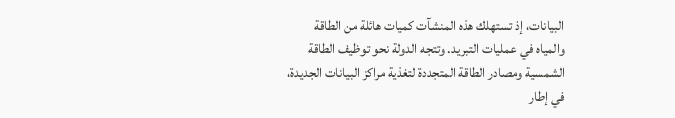البيانات، إذ تستهلك هذه المنشآت كميات هائلة من الطاقة والمياه في عمليات التبريد. وتتجه الدولة نحو توظيف الطاقة الشمسية ومصادر الطاقة المتجددة لتغذية مراكز البيانات الجديدة، في إطار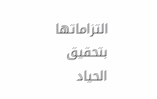التزاماتها بتحقيق الحياد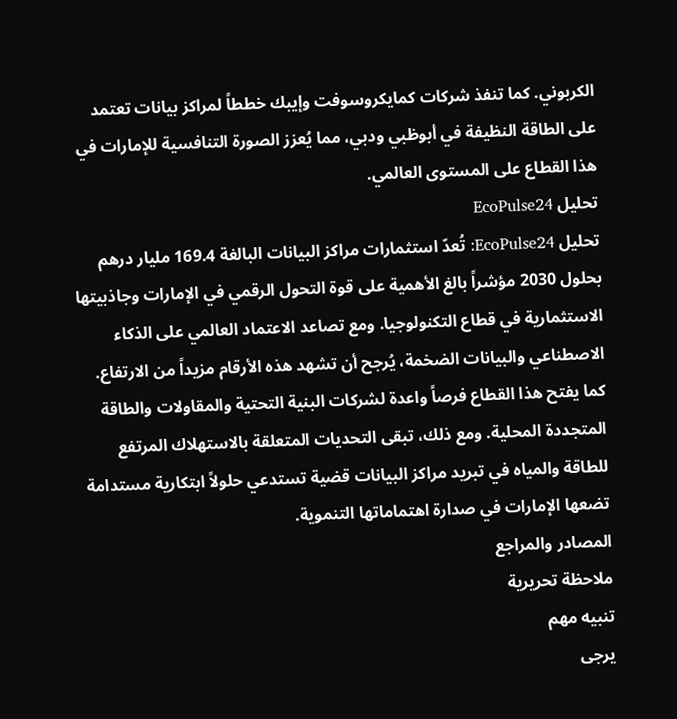الكربوني. كما تنفذ شركات كمايكروسوفت وإيبك خططاً لمراكز بيانات تعتمد على الطاقة النظيفة في أبوظبي ودبي، مما يُعزز الصورة التنافسية للإمارات في هذا القطاع على المستوى العالمي.
تحليل EcoPulse24
تحليل EcoPulse24: تُعدّ استثمارات مراكز البيانات البالغة 169.4 مليار درهم بحلول 2030 مؤشراً بالغ الأهمية على قوة التحول الرقمي في الإمارات وجاذبيتها الاستثمارية في قطاع التكنولوجيا. ومع تصاعد الاعتماد العالمي على الذكاء الاصطناعي والبيانات الضخمة، يُرجح أن تشهد هذه الأرقام مزيداً من الارتفاع. كما يفتح هذا القطاع فرصاً واعدة لشركات البنية التحتية والمقاولات والطاقة المتجددة المحلية. ومع ذلك، تبقى التحديات المتعلقة بالاستهلاك المرتفع للطاقة والمياه في تبريد مراكز البيانات قضية تستدعي حلولاً ابتكارية مستدامة تضعها الإمارات في صدارة اهتماماتها التنموية.
المصادر والمراجع
ملاحظة تحريرية
تنبيه مهم
يرجى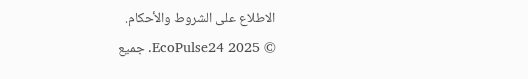الاطلاع على الشروط والأحكام.
© 2025 EcoPulse24. جميع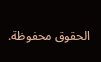الحقوق محفوظة.